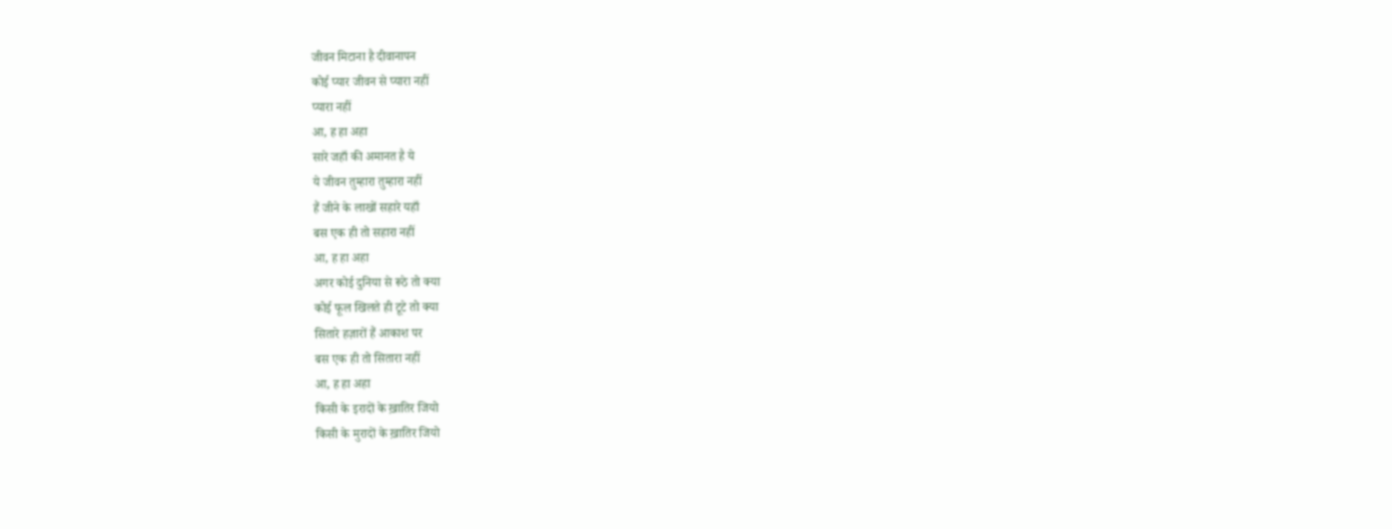जीवन मिटाना है दीवानापन
कोई प्यार जीवन से प्यारा नहीं
प्यारा नहीं
आ, ह हा अहा
सारे जहाँ की अमानत है ये
ये जीवन तुम्हारा तुम्हारा नहीं
हैं जीने के लाखों सहारे यहाँ
बस एक ही तो सहारा नहीं
आ, ह हा अहा
अगर कोई दुनिया से रूठे तो क्या
कोई फूल खिलते ही टूटे तो क्या
सितारे हज़ारों हैं आकाश पर
बस एक ही तो सितारा नहीं
आ, ह हा अहा
किसी के इरादों के ख़ातिर जियो
किसी के मुरादों के ख़ातिर जियो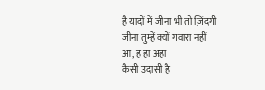है यादों में जीना भी तो ज़िंदगी
जीना तुम्हें क्यों गवारा नहीं
आ, ह हा अहा
कैसी उदासी है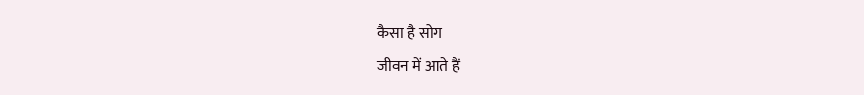कैसा है सोग
जीवन में आते हैं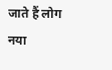जाते हैं लोग
नया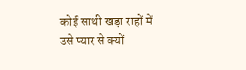कोई साथी खड़ा राहों में
उसे प्यार से क्यों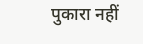पुकारा नहीं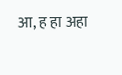आ, ह हा अहा